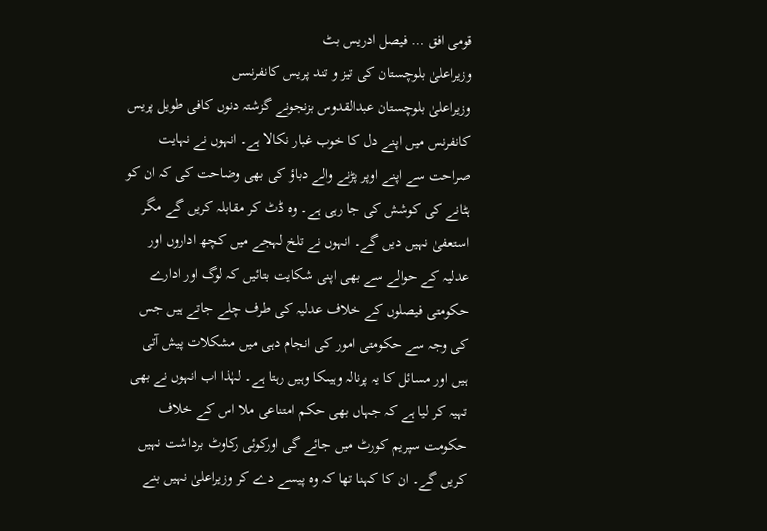قومی افق … فیصل ادریس بٹ
وزیراعلیٰ بلوچستان کی تیز و تند پریس کانفرنسں
وزیراعلیٰ بلوچستان عبدالقدوس بزنجونے گزشتہ دنوں کافی طویل پریس کانفرنس میں اپنے دل کا خوب غبار نکالا ہے۔ انہوں نے نہایت صراحت سے اپنے اوپر پڑنے والے دباؤ کی بھی وضاحت کی کہ ان کو ہٹانے کی کوشش کی جا رہی ہے۔ وہ ڈٹ کر مقابلہ کریں گے مگر استعفیٰ نہیں دیں گے۔ انہوں نے تلخ لہجے میں کچھ اداروں اور عدلیہ کے حوالے سے بھی اپنی شکایت بتائیں کہ لوگ اور ادارے حکومتی فیصلوں کے خلاف عدلیہ کی طرف چلے جاتے ہیں جس کی وجہ سے حکومتی امور کی انجام دہی میں مشکلات پیش آتی ہیں اور مسائل کا یہ پرنالہ وہیںکا وہیں رہتا ہے۔ لہٰذا اب انہوں نے بھی تہیہ کر لیا ہے کہ جہاں بھی حکم امتناعی ملا اس کے خلاف حکومت سپریم کورٹ میں جائے گی اورکوئی رکاوٹ برداشت نہیں کریں گے۔ ان کا کہنا تھا کہ وہ پیسے دے کر وزیراعلیٰ نہیں بنے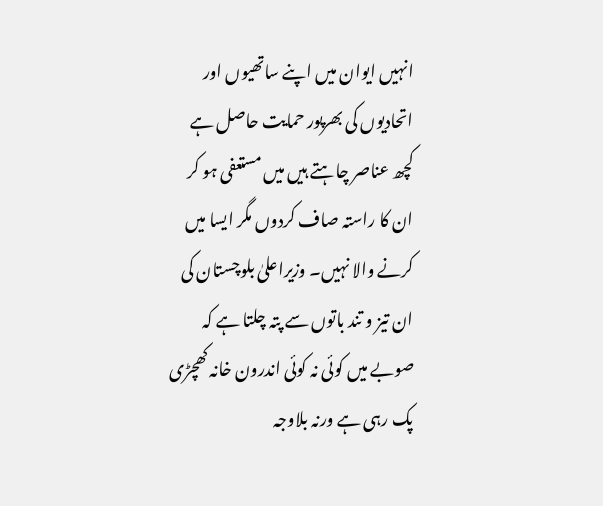انہیں ایوان میں اپنے ساتھیوں اور اتحادیوں کی بھرپور حمایت حاصل ہے کچھ عناصر چاہتے ہیں میں مستعفی ہو کر ان کا راستہ صاف کردوں مگر ایسا میں کرنے والا نہیں۔ وزیراعلیٰ بلوچستان کی ان تیز و تند باتوں سے پتہ چلتا ہے کہ صوبے میں کوئی نہ کوئی اندرون خانہ کھچڑی پک رہی ہے ورنہ بلاوجہ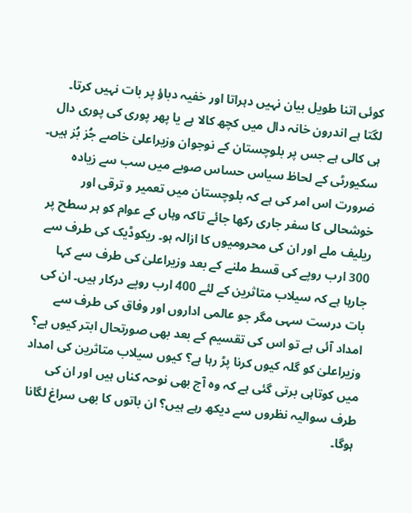کوئی اتنا طویل بیان نہیں دہراتا اور خفیہ دباؤ پر بات نہیں کرتا۔ لگتا ہے اندرون خانہ دال میں کچھ کالا ہے یا پھر پوری کی پوری دال ہی کالی ہے جس پر بلوچستان کے نوجوان وزیراعلیٰ خاصے جُز بُز ہیں۔
سکیورٹی کے لحاظ سیاس حساس صوبے میں سب سے زیادہ ضرورت اس امر کی ہے کہ بلوچستان میں تعمیر و ترقی اور خوشحالی کا سفر جاری رکھا جائے تاکہ وہاں کے عوام کو ہر سطح پر ریلیف ملے اور ان کی محرومیوں کا ازالہ ہو۔ ریکوڈیک کی طرف سے 300 ارب روپے کی قسط ملنے کے بعد وزیراعلیٰ کی طرف سے کہا جارہا ہے کہ سیلاب متاثرین کے لئے 400 ارب روپے درکار ہیں۔ ان کی بات درست سہی مگر جو عالمی اداروں اور وفاق کی طرف سے امداد آئی ہے تو اس کی تقسیم کے بعد بھی صورتحال ابتر کیوں ہے؟ وزیراعلیٰ کو گلہ کیوں کرنا پڑ رہا ہے؟ کیوں سیلاب متاثرین کی امداد میں کوتاہی برتی گئی ہے کہ وہ آج بھی نوحہ کناں ہیں اور ان کی طرف سوالیہ نظروں سے دیکھ رہے ہیں؟ ان باتوں کا بھی سراغ لگانا ہوگا۔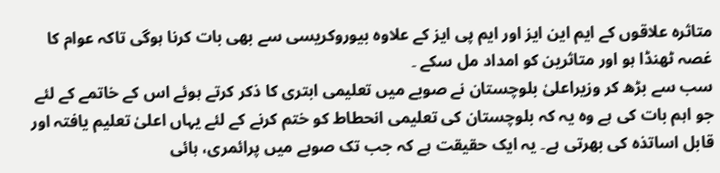متاثرہ علاقوں کے ایم این ایز اور ایم پی ایز کے علاوہ بیوروکریسی سے بھی بات کرنا ہوگی تاکہ عوام کا غصہ ٹھنڈا ہو اور متاثرین کو امداد مل سکے ۔
سب سے بڑھ کر وزیراعلیٰ بلوچستان نے صوبے میں تعلیمی ابتری کا ذکر کرتے ہوئے اس کے خاتمے کے لئے جو اہم بات کی ہے وہ یہ کہ بلوچستان کی تعلیمی انحطاط کو ختم کرنے کے لئے یہاں اعلیٰ تعلیم یافتہ اور قابل اساتذہ کی بھرتی ہے۔ یہ ایک حقیقت ہے کہ جب تک صوبے میں پرائمری، ہائی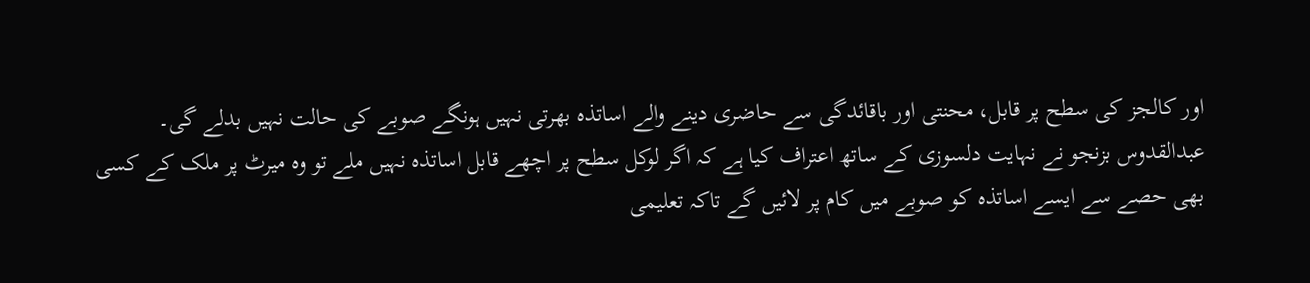اور کالجز کی سطح پر قابل، محنتی اور باقائدگی سے حاضری دینے والے اساتذہ بھرتی نہیں ہونگے صوبے کی حالت نہیں بدلے گی۔ عبدالقدوس بزنجو نے نہایت دلسوزی کے ساتھ اعتراف کیا ہے کہ اگر لوکل سطح پر اچھے قابل اساتذہ نہیں ملے تو وہ میرٹ پر ملک کے کسی بھی حصے سے ایسے اساتذہ کو صوبے میں کام پر لائیں گے تاکہ تعلیمی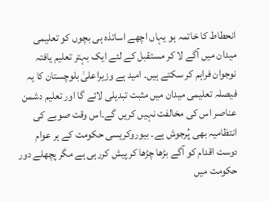انحطاط کا خاتمہ ہو یہاں اچھے اساتذہ ہی بچوں کو تعلیمی میدان میں آگے لا کر مستقبل کے لئے ایک بہتر تعلیم یافتہ نوجوان فراہم کر سکتے ہیں۔ امید ہے وزیراعلیٰ بلوچستان کا یہ فیصلہ تعلیمی میدان میں مثبت تبدیلی لائے گا اور تعلیم دشمن عناصر اس کی مخالفت نہیں کریں گے۔اس وقت صوبے کی انتظامیہ بھی پُرجوش ہے۔ بیوروکریسی حکومت کے ہر عوام دوست اقدام کو آگے بڑھا چڑھا کر پیش کررہی ہے مگر پچھلے دور حکومت میں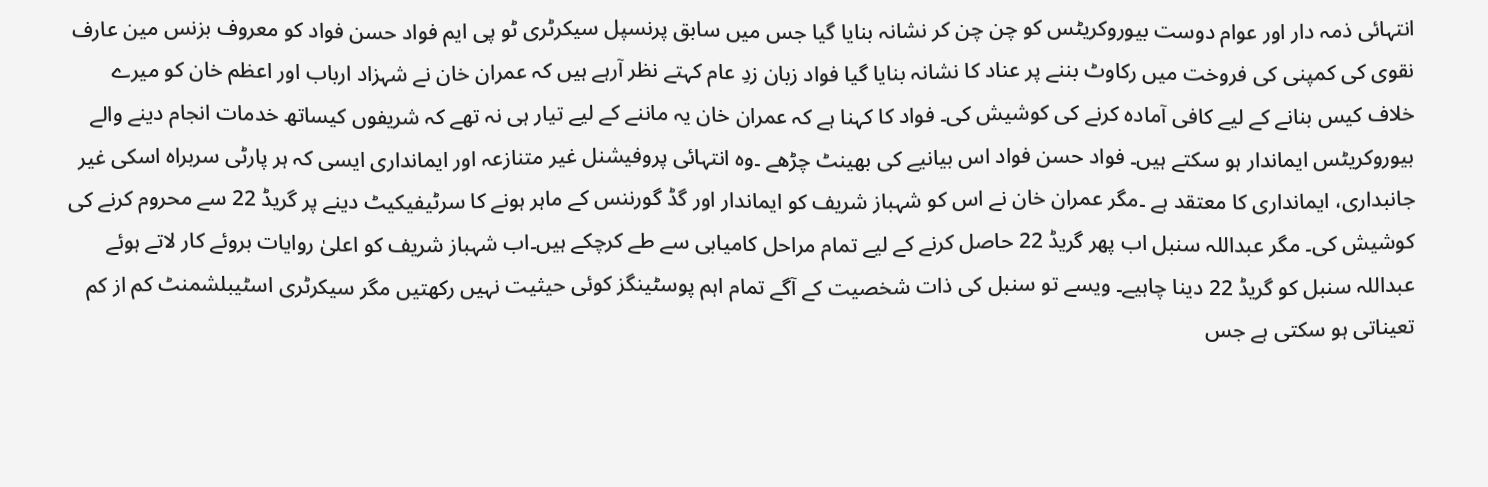انتہائی ذمہ دار اور عوام دوست بیوروکریٹس کو چن چن کر نشانہ بنایا گیا جس میں سابق پرنسپل سیکرٹری ٹو پی ایم فواد حسن فواد کو معروف بزنس مین عارف نقوی کی کمپنی کی فروخت میں رکاوٹ بننے پر عناد کا نشانہ بنایا گیا فواد زبان زدِ عام کہتے نظر آرہے ہیں کہ عمران خان نے شہزاد ارباب اور اعظم خان کو میرے خلاف کیس بنانے کے لیے کافی آمادہ کرنے کی کوشیش کی۔ فواد کا کہنا ہے کہ عمران خان یہ ماننے کے لیے تیار ہی نہ تھے کہ شریفوں کیساتھ خدمات انجام دینے والے بیوروکریٹس ایماندار ہو سکتے ہیں۔ فواد حسن فواد اس بیانیے کی بھینٹ چڑھے ۔وہ انتہائی پروفیشنل غیر متنازعہ اور ایمانداری ایسی کہ ہر پارٹی سربراہ اسکی غیر جانبداری، ایمانداری کا معتقد ہے ۔مگر عمران خان نے اس کو شہباز شریف کو ایماندار اور گڈ گورننس کے ماہر ہونے کا سرٹیفیکیٹ دینے پر گریڈ 22 سے محروم کرنے کی کوشیش کی۔ مگر عبداللہ سنبل اب پھر گریڈ 22 حاصل کرنے کے لیے تمام مراحل کامیابی سے طے کرچکے ہیں۔اب شہباز شریف کو اعلیٰ روایات بروئے کار لاتے ہوئے عبداللہ سنبل کو گریڈ 22 دینا چاہیے۔ ویسے تو سنبل کی ذات شخصیت کے آگے تمام اہم پوسٹینگز کوئی حیثیت نہیں رکھتیں مگر سیکرٹری اسٹیبلشمنٹ کم از کم تعیناتی ہو سکتی ہے جس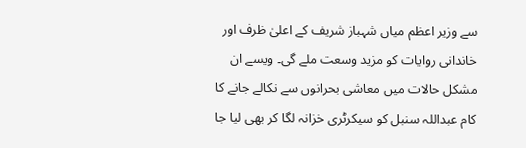سے وزیر اعظم میاں شہباز شریف کے اعلیٰ ظرف اور خاندانی روایات کو مزید وسعت ملے گی۔ ویسے ان مشکل حالات میں معاشی بحرانوں سے نکالے جانے کا کام عبداللہ سنبل کو سیکرٹری خزانہ لگا کر بھی لیا جا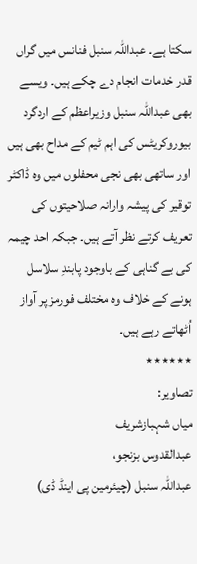سکتا ہے۔ عبداللہ سنبل فنانس میں گراں قدر خدمات انجام دے چکے ہیں۔ ویسے بھی عبداللہ سنبل وزیراعظم کے اردگرد بیوروکریٹس کی اہم ٹیم کے مداح بھی ہیں اور ساتھی بھی نجی محفلوں میں وہ ڈاکٹر توقیر کی پیشہ وارانہ صلاحیتوں کی تعریف کرتے نظر آتے ہیں۔ جبکہ احد چیمہ کی بے گناہی کے باوجود پابندِ سلاسل ہونے کے خلاف وہ مختلف فورمز پر آواز اُٹھاتے رہے ہیں۔
٭٭٭٭٭٭
تصاویر:
میاں شہبازشریف
عبدالقدوس بزنجو،
عبداللہ سنبل (چیئرمین پی اینڈ ڈی)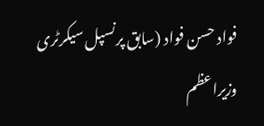فواد حسن فواد (سابق پرنسپل سیکرٹری وزیراعظم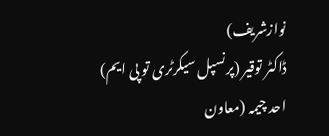نوازشریف)
ڈاکٹر توقیر (پرنسپل سیکرٹری تو پی ایم)
احد چیمہ (معاون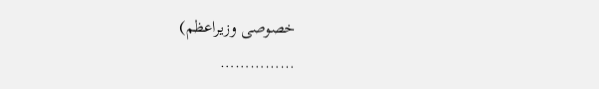خصوصی وزیراعظم)
……………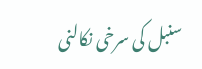سنبل کی سرخی نکالنی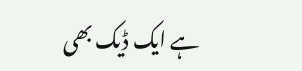ہے ایک ڈیک بھی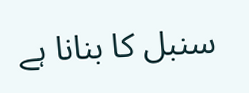سنبل کا بنانا ہے